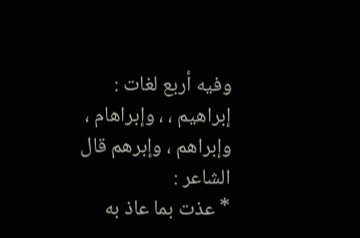وفيه أربع لغات : إبراهيم ، ، وإبراهام ، وإبراهم ، وإبرهم قال الشاعر :
* عذت بما عاذ به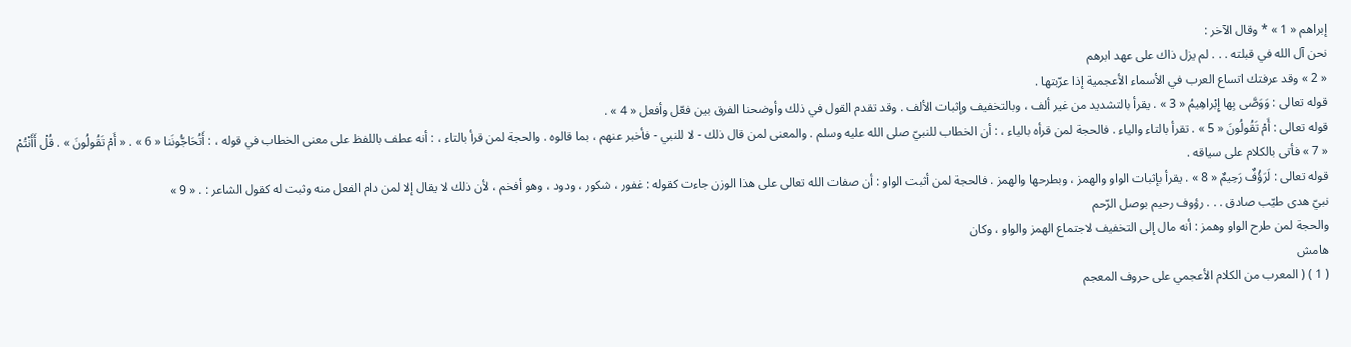إبراهم « 1 » * وقال الآخر :
نحن آل الله في قبلته . . . لم يزل ذاك على عهد ابرهم
« 2 » وقد عرفتك اتساع العرب في الأسماء الأعجمية إذا عرّبتها .
قوله تعالى : وَوَصَّى بِها إِبْراهِيمُ « 3 » . يقرأ بالتشديد من غير ألف ، وبالتخفيف وإثبات الألف . وقد تقدم القول في ذلك وأوضحنا الفرق بين فعّل وأفعل « 4 » .
قوله تعالى : أَمْ تَقُولُونَ « 5 » . تقرأ بالتاء والياء . فالحجة لمن قرأه بالياء ، : أن الخطاب للنبيّ صلى الله عليه وسلم . والمعنى لمن قال ذلك - لا للنبي - فأخبر عنهم ، بما قالوه . والحجة لمن قرأ بالتاء ، : أنه عطف باللفظ على معنى الخطاب في قوله ، : أَتُحَاجُّونَنا « 6 » . « أَمْ تَقُولُونَ » . قُلْ أَأَنْتُمْ « 7 » فأتى بالكلام على سياقه .
قوله تعالى : لَرَؤُفٌ رَحِيمٌ « 8 » . يقرأ بإثبات الواو والهمز ، وبطرحها والهمز . فالحجة لمن أثبت الواو : أن صفات الله تعالى على هذا الوزن جاءت كقوله : غفور ، شكور ، ودود ، وهو أفخم ، لأن ذلك لا يقال إلا لمن دام الفعل منه وثبت له كقول الشاعر : . « 9 »
نبيّ هدى طيّب صادق . . . رؤوف رحيم بوصل الرّحم
والحجة لمن طرح الواو وهمز : أنه مال إلى التخفيف لاجتماع الهمز والواو ، وكان
هامش
( 1 ) ( المعرب من الكلام الأعجمي على حروف المعجم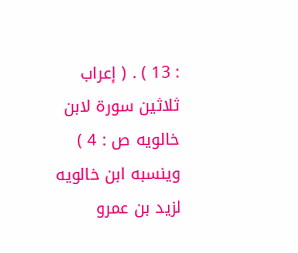: 13 ) . ( إعراب ثلاثين سورة لابن خالويه ص : 4 ) وينسبه ابن خالويه لزيد بن عمرو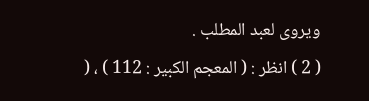ويروى لعبد المطلب .
( 2 ) انظر : ( المعجم الكبير : 112 ) ، (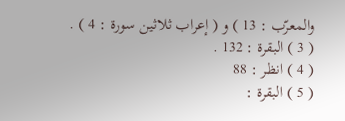والمعرّب : 13 ) و ( إعراب ثلاثين سورة : 4 ) .
( 3 ) البقرة : 132 .
( 4 ) انظر : 88
( 5 ) البقرة :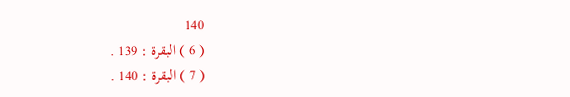140
( 6 ) البقرة : 139 .
( 7 ) البقرة : 140 .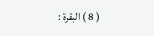( 8 ) البقرة :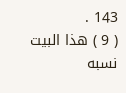143 .
( 9 ) هذا البيت نسبه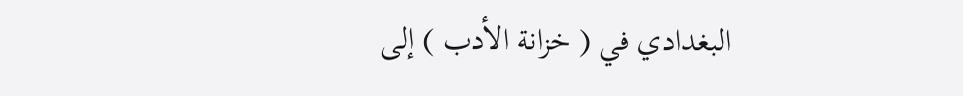البغدادي في ( خزانة الأدب ) إلى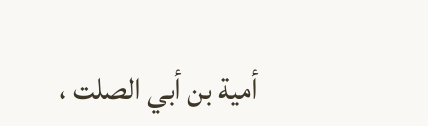أمية بن أبي الصلت ،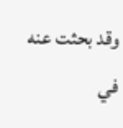وقد بحثت عنه في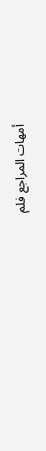أمهات المراجع فلم